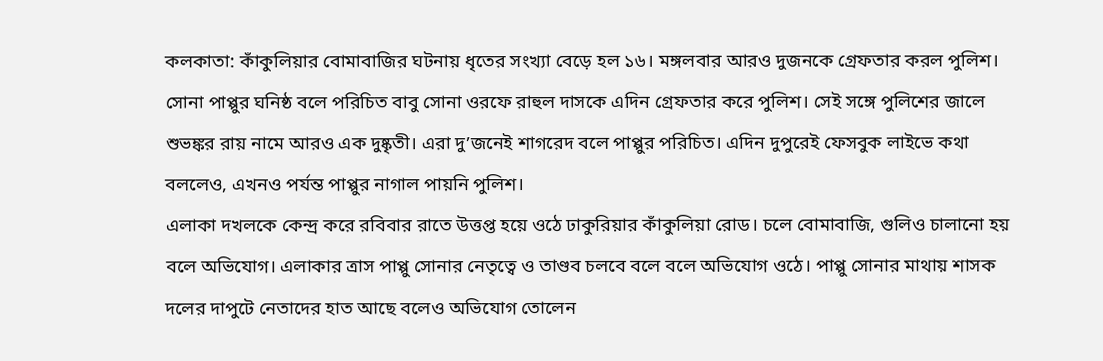কলকাতা: কাঁকুলিয়ার বোমাবাজির ঘটনায় ধৃতের সংখ্যা বেড়ে হল ১৬। মঙ্গলবার আরও দুজনকে গ্রেফতার করল পুলিশ। সোনা পাপ্পুর ঘনিষ্ঠ বলে পরিচিত বাবু সোনা ওরফে রাহুল দাসকে এদিন গ্রেফতার করে পুলিশ। সেই সঙ্গে পুলিশের জালে শুভঙ্কর রায় নামে আরও এক দুষ্কৃতী। এরা দু’জনেই শাগরেদ বলে পাপ্পুর পরিচিত। এদিন দুপুরেই ফেসবুক লাইভে কথা বললেও, এখনও পর্যন্ত পাপ্পুর নাগাল পায়নি পুলিশ।
এলাকা দখলকে কেন্দ্র করে রবিবার রাতে উত্তপ্ত হয়ে ওঠে ঢাকুরিয়ার কাঁকুলিয়া রোড। চলে বোমাবাজি, গুলিও চালানো হয় বলে অভিযোগ। এলাকার ত্রাস পাপ্পু সোনার নেতৃত্বে ও তাণ্ডব চলবে বলে বলে অভিযোগ ওঠে। পাপ্পু সোনার মাথায় শাসক দলের দাপুটে নেতাদের হাত আছে বলেও অভিযোগ তোলেন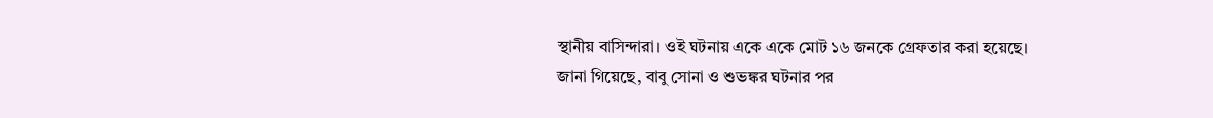স্থানীয় বাসিন্দারা। ওই ঘটনায় একে একে মোট ১৬ জনকে গ্রেফতার করা হয়েছে।
জানা গিয়েছে, বাবু সোনা ও শুভঙ্কর ঘটনার পর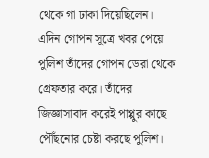থেকে গা ঢাকা দিয়েছিলেন। এদিন গোপন সূত্রে খবর পেয়ে পুলিশ তাঁদের গোপন ডেরা থেকে গ্রেফতার করে। তাঁদের জিজ্ঞাসাবাদ করেই পাপ্পুর কাছে পৌঁছনোর চেষ্টা করছে পুলিশ।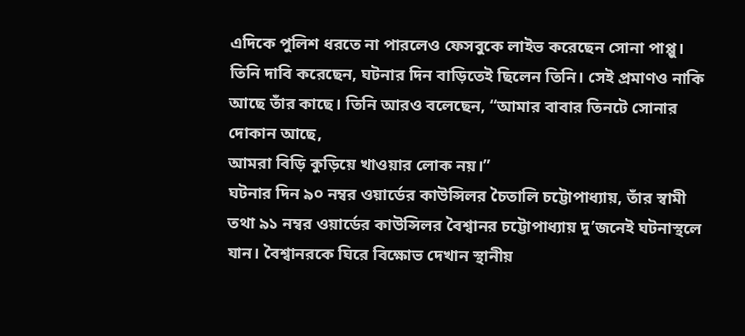এদিকে পুলিশ ধরতে না পারলেও ফেসবুকে লাইভ করেছেন সোনা পাপ্পু। তিনি দাবি করেছেন, ঘটনার দিন বাড়িতেই ছিলেন তিনি। সেই প্রমাণও নাকি আছে তাঁর কাছে। তিনি আরও বলেছেন, “আমার বাবার তিনটে সোনার দোকান আছে,
আমরা বিড়ি কুড়িয়ে খাওয়ার লোক নয়।”
ঘটনার দিন ৯০ নম্বর ওয়ার্ডের কাউন্সিলর চৈতালি চট্টোপাধ্যায়, তাঁর স্বামী তথা ৯১ নম্বর ওয়ার্ডের কাউন্সিলর বৈশ্বানর চট্টোপাধ্যায় দু’জনেই ঘটনাস্থলে যান। বৈশ্বানরকে ঘিরে বিক্ষোভ দেখান স্থানীয়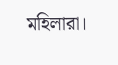মহিলারা।